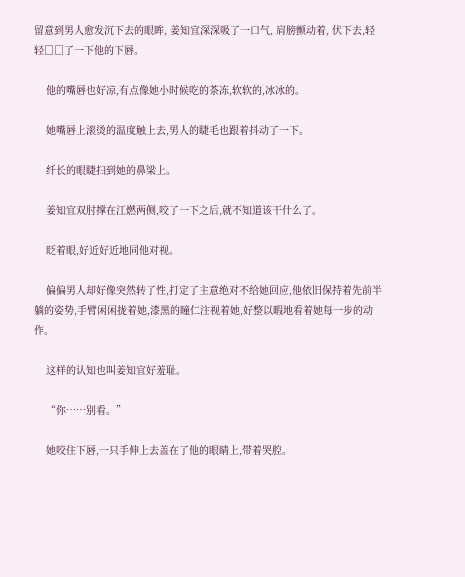留意到男人愈发沉下去的眼眸, 姜知宜深深吸了一口气, 肩膀颤动着, 伏下去,轻轻□□了一下他的下唇。

    他的嘴唇也好凉,有点像她小时候吃的茶冻,软软的,冰冰的。

    她嘴唇上滚烫的温度触上去,男人的睫毛也跟着抖动了一下。

    纤长的眼睫扫到她的鼻梁上。

    姜知宜双肘撑在江燃两侧,咬了一下之后,就不知道该干什么了。

    眨着眼,好近好近地同他对视。

    偏偏男人却好像突然转了性,打定了主意绝对不给她回应,他依旧保持着先前半躺的姿势,手臂闲闲拢着她,漆黑的瞳仁注视着她,好整以暇地看着她每一步的动作。

    这样的认知也叫姜知宜好羞耻。

    “你……别看。”

    她咬住下唇,一只手伸上去盖在了他的眼睛上,带着哭腔。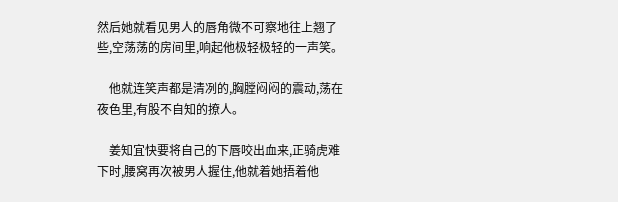然后她就看见男人的唇角微不可察地往上翘了些,空荡荡的房间里,响起他极轻极轻的一声笑。

    他就连笑声都是清冽的,胸膛闷闷的震动,荡在夜色里,有股不自知的撩人。

    姜知宜快要将自己的下唇咬出血来,正骑虎难下时,腰窝再次被男人握住,他就着她捂着他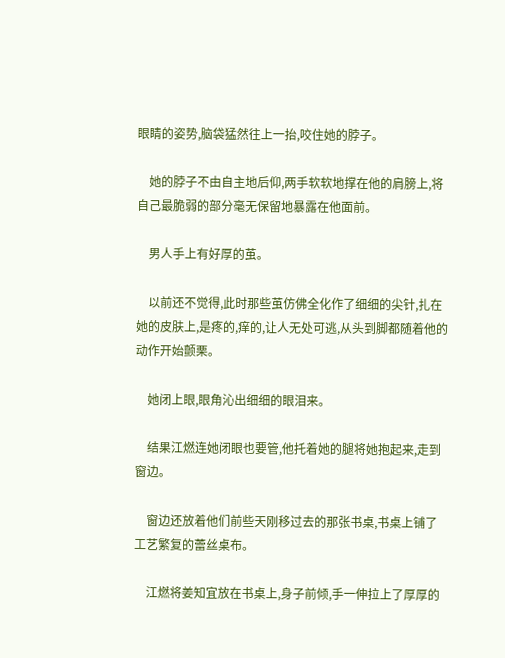眼睛的姿势,脑袋猛然往上一抬,咬住她的脖子。

    她的脖子不由自主地后仰,两手软软地撑在他的肩膀上,将自己最脆弱的部分毫无保留地暴露在他面前。

    男人手上有好厚的茧。

    以前还不觉得,此时那些茧仿佛全化作了细细的尖针,扎在她的皮肤上,是疼的,痒的,让人无处可逃,从头到脚都随着他的动作开始颤栗。

    她闭上眼,眼角沁出细细的眼泪来。

    结果江燃连她闭眼也要管,他托着她的腿将她抱起来,走到窗边。

    窗边还放着他们前些天刚移过去的那张书桌,书桌上铺了工艺繁复的蕾丝桌布。

    江燃将姜知宜放在书桌上,身子前倾,手一伸拉上了厚厚的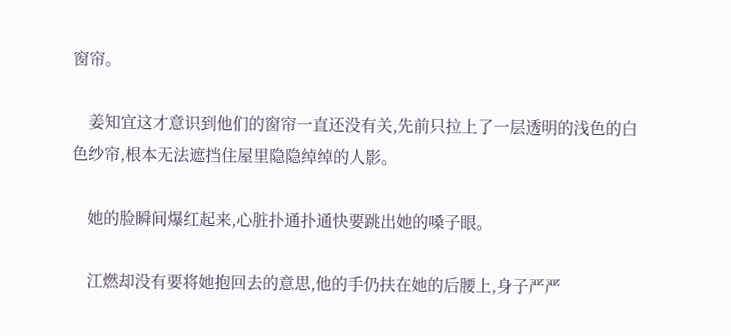窗帘。

    姜知宜这才意识到他们的窗帘一直还没有关,先前只拉上了一层透明的浅色的白色纱帘,根本无法遮挡住屋里隐隐绰绰的人影。

    她的脸瞬间爆红起来,心脏扑通扑通快要跳出她的嗓子眼。

    江燃却没有要将她抱回去的意思,他的手仍扶在她的后腰上,身子严严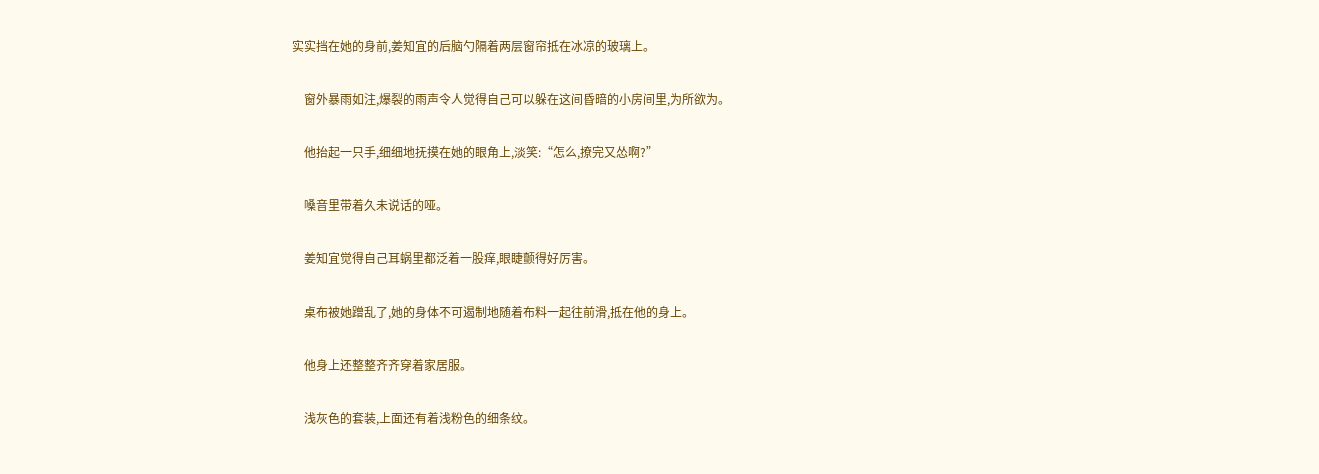实实挡在她的身前,姜知宜的后脑勺隔着两层窗帘抵在冰凉的玻璃上。

    窗外暴雨如注,爆裂的雨声令人觉得自己可以躲在这间昏暗的小房间里,为所欲为。

    他抬起一只手,细细地抚摸在她的眼角上,淡笑:“怎么,撩完又怂啊?”

    嗓音里带着久未说话的哑。

    姜知宜觉得自己耳蜗里都泛着一股痒,眼睫颤得好厉害。

    桌布被她蹭乱了,她的身体不可遏制地随着布料一起往前滑,抵在他的身上。

    他身上还整整齐齐穿着家居服。

    浅灰色的套装,上面还有着浅粉色的细条纹。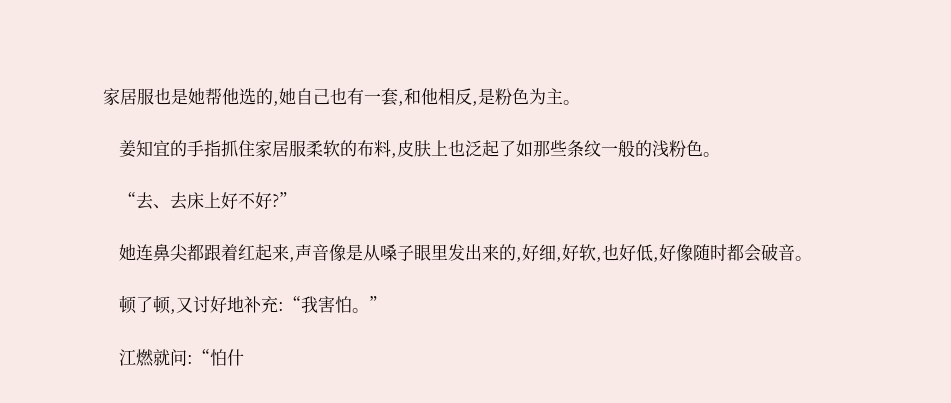家居服也是她帮他选的,她自己也有一套,和他相反,是粉色为主。

    姜知宜的手指抓住家居服柔软的布料,皮肤上也泛起了如那些条纹一般的浅粉色。

    “去、去床上好不好?”

    她连鼻尖都跟着红起来,声音像是从嗓子眼里发出来的,好细,好软,也好低,好像随时都会破音。

    顿了顿,又讨好地补充:“我害怕。”

    江燃就问:“怕什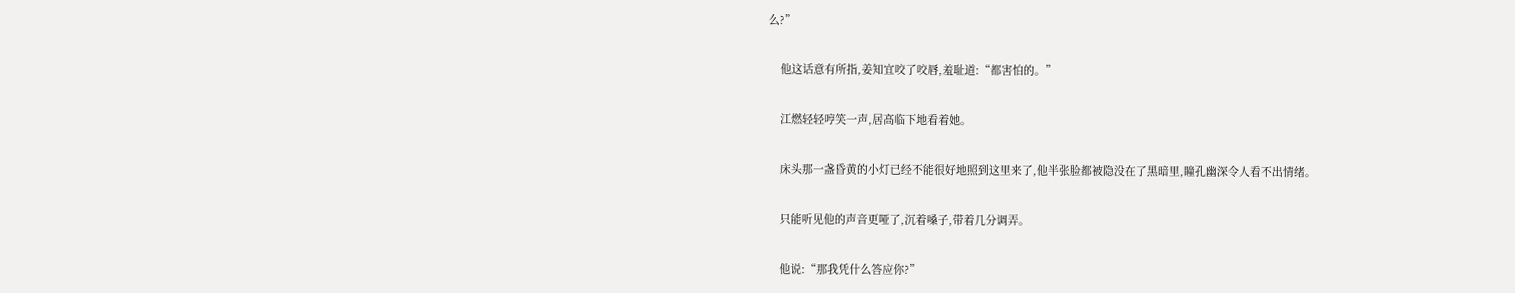么?”

    他这话意有所指,姜知宜咬了咬唇,羞耻道:“都害怕的。”

    江燃轻轻哼笑一声,居高临下地看着她。

    床头那一盏昏黄的小灯已经不能很好地照到这里来了,他半张脸都被隐没在了黑暗里,瞳孔幽深令人看不出情绪。

    只能听见他的声音更哑了,沉着嗓子,带着几分调弄。

    他说:“那我凭什么答应你?”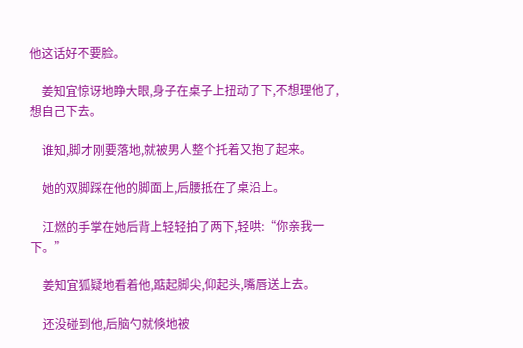他这话好不要脸。

    姜知宜惊讶地睁大眼,身子在桌子上扭动了下,不想理他了,想自己下去。

    谁知,脚才刚要落地,就被男人整个托着又抱了起来。

    她的双脚踩在他的脚面上,后腰抵在了桌沿上。

    江燃的手掌在她后背上轻轻拍了两下,轻哄:“你亲我一下。”

    姜知宜狐疑地看着他,踮起脚尖,仰起头,嘴唇送上去。

    还没碰到他,后脑勺就倏地被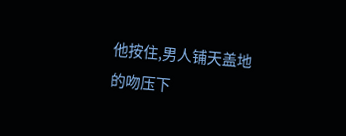他按住,男人铺天盖地的吻压下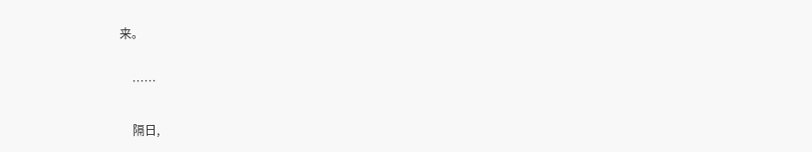来。

    ……

    隔日,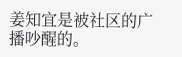姜知宜是被社区的广播吵醒的。